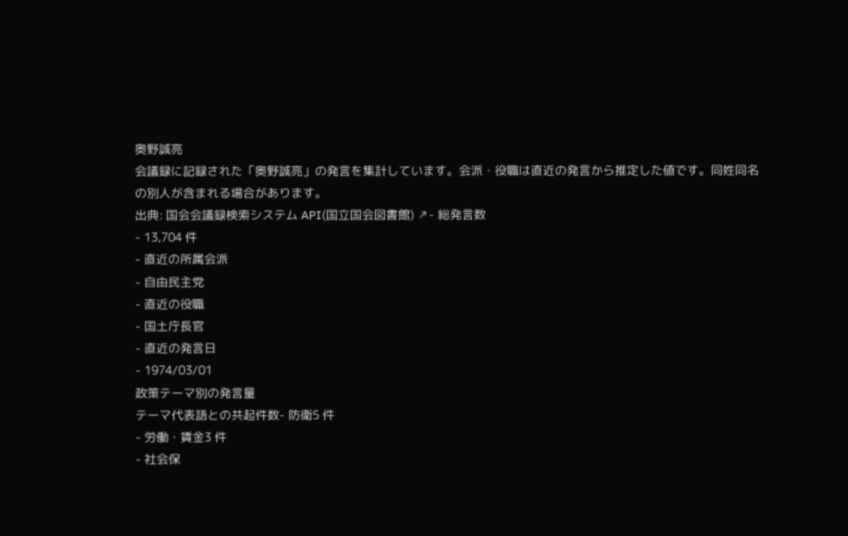奥野誠亮
会議録に記録された「奥野誠亮」の発言を集計しています。会派・役職は直近の発言から推定した値です。同姓同名の別人が含まれる場合があります。
出典: 国会会議録検索システム API(国立国会図書館) ↗- 総発言数
- 13,704 件
- 直近の所属会派
- 自由民主党
- 直近の役職
- 国土庁長官
- 直近の発言日
- 1974/03/01
政策テーマ別の発言量
テーマ代表語との共起件数- 防衛5 件
- 労働・賃金3 件
- 社会保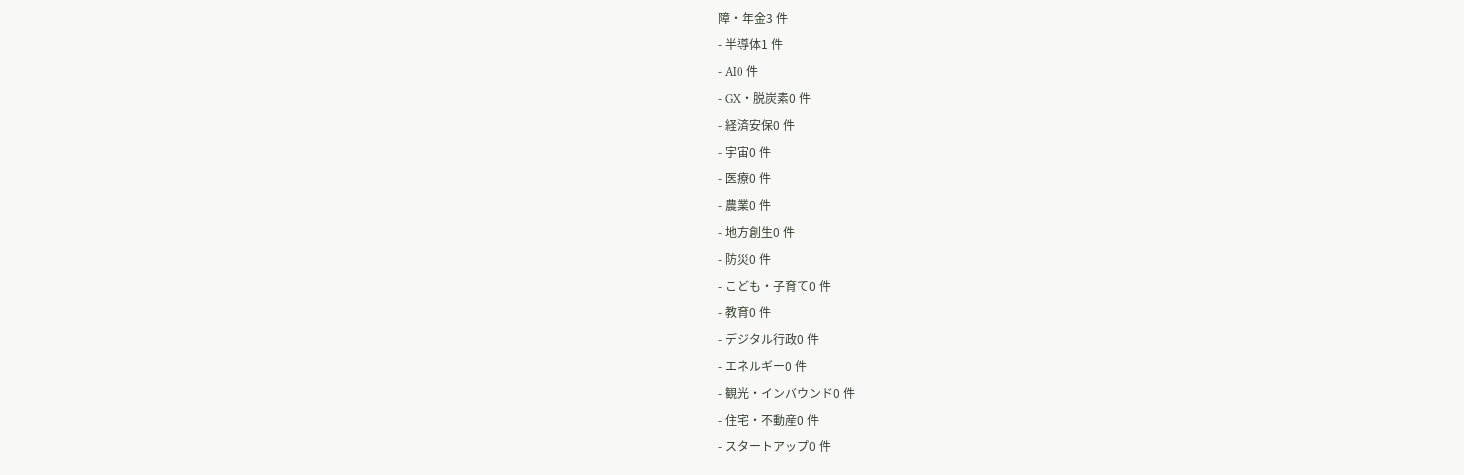障・年金3 件
- 半導体1 件
- AI0 件
- GX・脱炭素0 件
- 経済安保0 件
- 宇宙0 件
- 医療0 件
- 農業0 件
- 地方創生0 件
- 防災0 件
- こども・子育て0 件
- 教育0 件
- デジタル行政0 件
- エネルギー0 件
- 観光・インバウンド0 件
- 住宅・不動産0 件
- スタートアップ0 件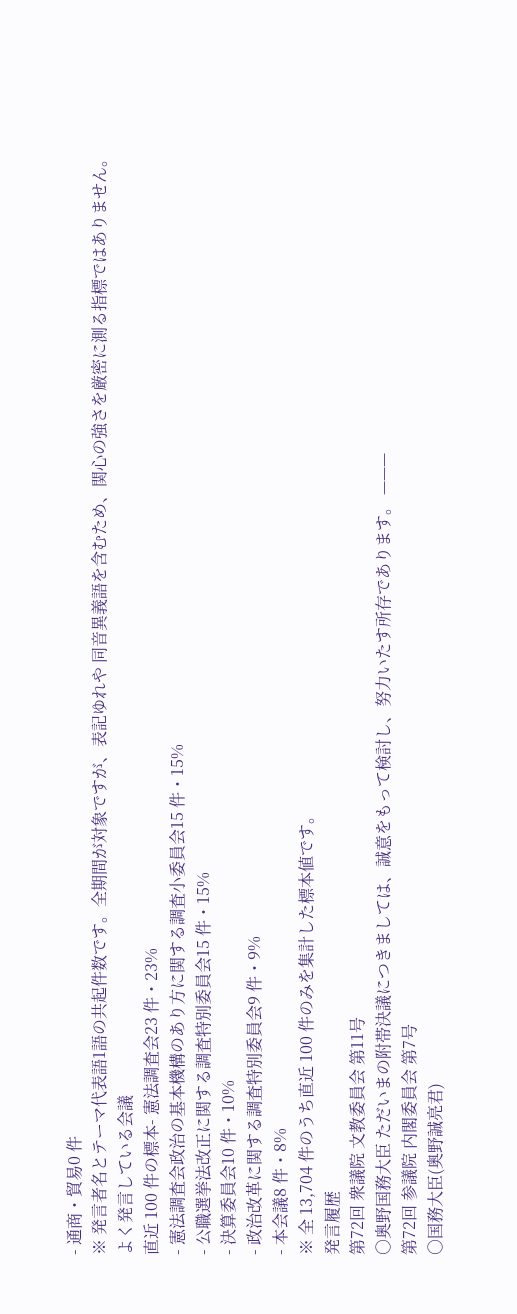- 通商・貿易0 件
※ 発言者名とテーマ代表語1語の共起件数です。全期間が対象ですが、表記ゆれや 同音異義語を含むため、関心の強さを厳密に測る指標ではありません。
よく発言している会議
直近 100 件の標本- 憲法調査会23 件・23%
- 憲法調査会政治の基本機構のあり方に関する調査小委員会15 件・15%
- 公職選挙法改正に関する調査特別委員会15 件・15%
- 決算委員会10 件・10%
- 政治改革に関する調査特別委員会9 件・9%
- 本会議8 件・8%
※ 全 13,704 件のうち直近 100 件のみを集計した標本値です。
発言履歴
第72回 衆議院 文教委員会 第11号
○奥野国務大臣 ただいまの附帯決議につきましては、誠意をもって検討し、努力いたす所存であります。 ———
第72回 参議院 内閣委員会 第7号
○国務大臣(奥野誠亮君)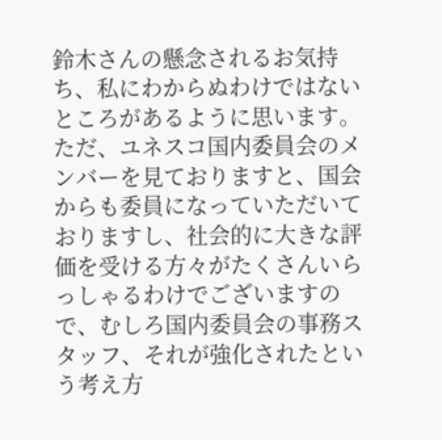鈴木さんの懸念されるお気持ち、私にわからぬわけではないところがあるように思います。ただ、ユネスコ国内委員会のメンバーを見ておりますと、国会からも委員になっていただいておりますし、社会的に大きな評価を受ける方々がたくさんいらっしゃるわけでございますので、むしろ国内委員会の事務スタッフ、それが強化されたという考え方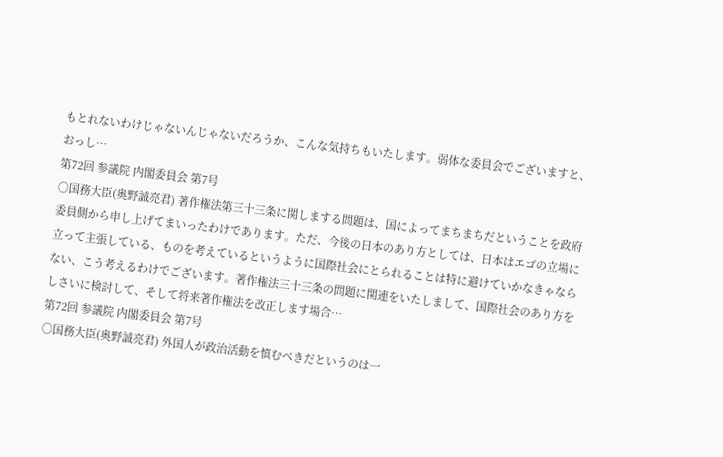もとれないわけじゃないんじゃないだろうか、こんな気持ちもいたします。弱体な委員会でございますと、おっし…
第72回 参議院 内閣委員会 第7号
○国務大臣(奥野誠亮君) 著作権法第三十三条に関しまする問題は、国によってまちまちだということを政府委員側から申し上げてまいったわけであります。ただ、今後の日本のあり方としては、日本はエゴの立場に立って主張している、ものを考えているというように国際社会にとられることは特に避けていかなきゃならない、こう考えるわけでございます。著作権法三十三条の問題に関連をいたしまして、国際社会のあり方をしさいに検討して、そして将来著作権法を改正します場合…
第72回 参議院 内閣委員会 第7号
○国務大臣(奥野誠亮君) 外国人が政治活動を慎むべきだというのは一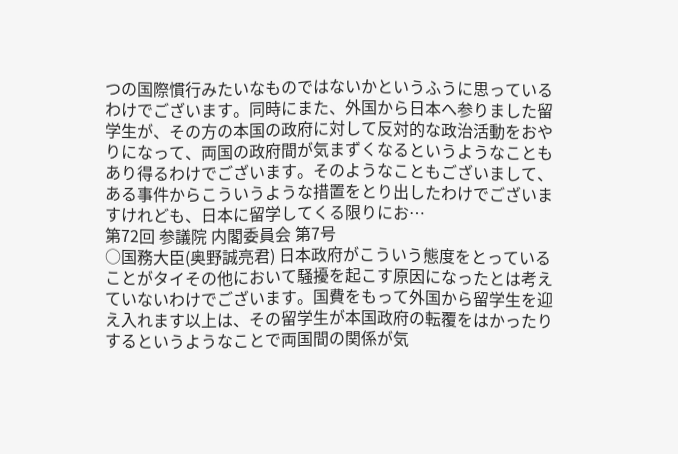つの国際慣行みたいなものではないかというふうに思っているわけでございます。同時にまた、外国から日本へ参りました留学生が、その方の本国の政府に対して反対的な政治活動をおやりになって、両国の政府間が気まずくなるというようなこともあり得るわけでございます。そのようなこともございまして、ある事件からこういうような措置をとり出したわけでございますけれども、日本に留学してくる限りにお…
第72回 参議院 内閣委員会 第7号
○国務大臣(奥野誠亮君) 日本政府がこういう態度をとっていることがタイその他において騒擾を起こす原因になったとは考えていないわけでございます。国費をもって外国から留学生を迎え入れます以上は、その留学生が本国政府の転覆をはかったりするというようなことで両国間の関係が気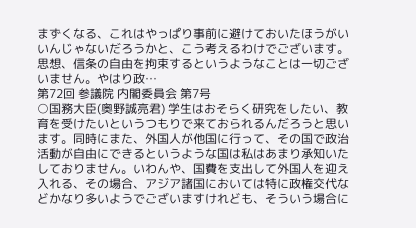まずくなる、これはやっぱり事前に避けておいたほうがいいんじゃないだろうかと、こう考えるわけでございます。思想、信条の自由を拘束するというようなことは一切ございません。やはり政…
第72回 参議院 内閣委員会 第7号
○国務大臣(奥野誠亮君) 学生はおそらく研究をしたい、教育を受けたいというつもりで来ておられるんだろうと思います。同時にまた、外国人が他国に行って、その国で政治活動が自由にできるというような国は私はあまり承知いたしておりません。いわんや、国費を支出して外国人を迎え入れる、その場合、アジア諸国においては特に政権交代などかなり多いようでございますけれども、そういう場合に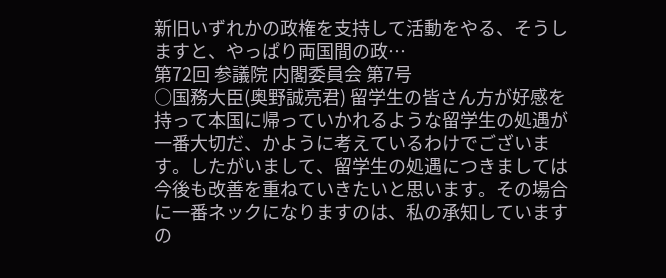新旧いずれかの政権を支持して活動をやる、そうしますと、やっぱり両国間の政…
第72回 参議院 内閣委員会 第7号
○国務大臣(奥野誠亮君) 留学生の皆さん方が好感を持って本国に帰っていかれるような留学生の処遇が一番大切だ、かように考えているわけでございます。したがいまして、留学生の処遇につきましては今後も改善を重ねていきたいと思います。その場合に一番ネックになりますのは、私の承知していますの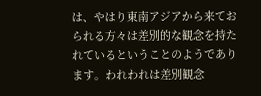は、やはり東南アジアから来ておられる方々は差別的な観念を持たれているということのようであります。われわれは差別観念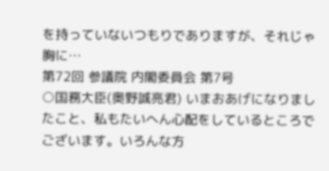を持っていないつもりでありますが、それじゃ胸に…
第72回 参議院 内閣委員会 第7号
○国務大臣(奥野誠亮君) いまおあげになりましたこと、私もたいへん心配をしているところでございます。いろんな方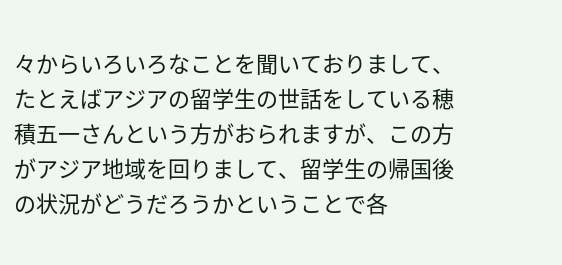々からいろいろなことを聞いておりまして、たとえばアジアの留学生の世話をしている穂積五一さんという方がおられますが、この方がアジア地域を回りまして、留学生の帰国後の状況がどうだろうかということで各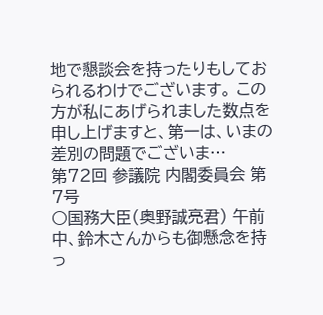地で懇談会を持ったりもしておられるわけでございます。 この方が私にあげられました数点を申し上げますと、第一は、いまの差別の問題でございま…
第72回 参議院 内閣委員会 第7号
○国務大臣(奥野誠亮君) 午前中、鈴木さんからも御懸念を持っ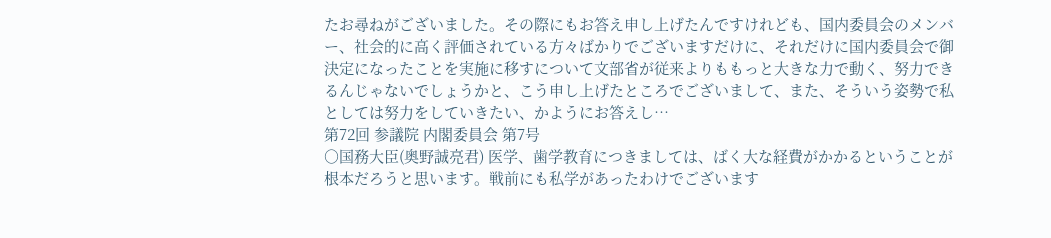たお尋ねがございました。その際にもお答え申し上げたんですけれども、国内委員会のメンバー、社会的に高く評価されている方々ばかりでございますだけに、それだけに国内委員会で御決定になったことを実施に移すについて文部省が従来よりももっと大きな力で動く、努力できるんじゃないでしょうかと、こう申し上げたところでございまして、また、そういう姿勢で私としては努力をしていきたい、かようにお答えし…
第72回 参議院 内閣委員会 第7号
○国務大臣(奥野誠亮君) 医学、歯学教育につきましては、ばく大な経費がかかるということが根本だろうと思います。戦前にも私学があったわけでございます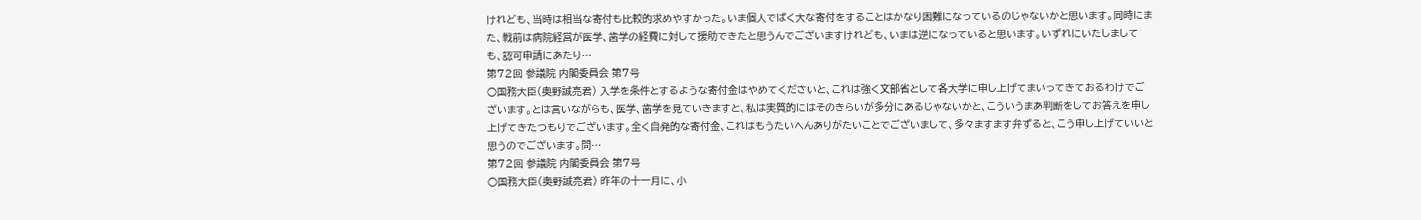けれども、当時は相当な寄付も比較的求めやすかった。いま個人でばく大な寄付をすることはかなり困難になっているのじゃないかと思います。同時にまた、戦前は病院経営が医学、歯学の経費に対して援助できたと思うんでございますけれども、いまは逆になっていると思います。いずれにいたしましても、認可申請にあたり…
第72回 参議院 内閣委員会 第7号
○国務大臣(奥野誠亮君) 入学を条件とするような寄付金はやめてくださいと、これは強く文部省として各大学に申し上げてまいってきておるわけでございます。とは言いながらも、医学、歯学を見ていきますと、私は実質的にはそのきらいが多分にあるじゃないかと、こういうまあ判断をしてお答えを申し上げてきたつもりでございます。全く自発的な寄付金、これはもうたいへんありがたいことでございまして、多々ますます弁ずると、こう申し上げていいと思うのでございます。問…
第72回 参議院 内閣委員会 第7号
○国務大臣(奥野誠亮君) 昨年の十一月に、小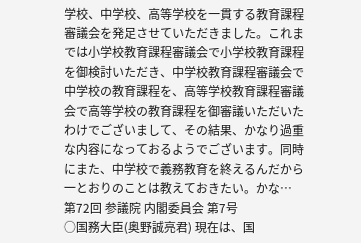学校、中学校、高等学校を一貫する教育課程審議会を発足させていただきました。これまでは小学校教育課程審議会で小学校教育課程を御検討いただき、中学校教育課程審議会で中学校の教育課程を、高等学校教育課程審議会で高等学校の教育課程を御審議いただいたわけでございまして、その結果、かなり過重な内容になっておるようでございます。同時にまた、中学校で義務教育を終えるんだから一とおりのことは教えておきたい。かな…
第72回 参議院 内閣委員会 第7号
○国務大臣(奥野誠亮君) 現在は、国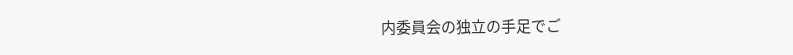内委員会の独立の手足でご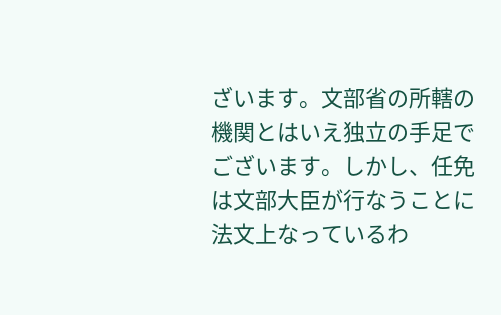ざいます。文部省の所轄の機関とはいえ独立の手足でございます。しかし、任免は文部大臣が行なうことに法文上なっているわ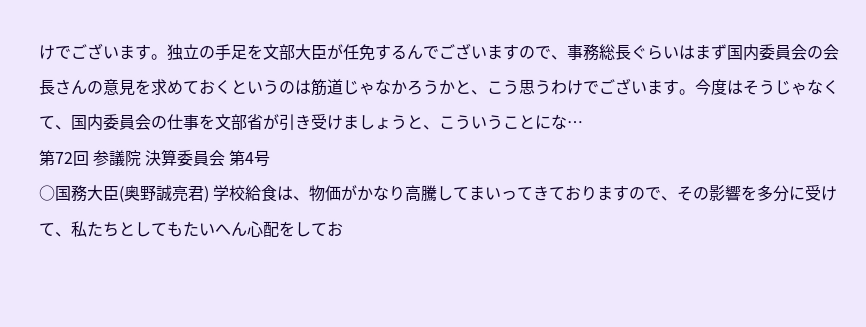けでございます。独立の手足を文部大臣が任免するんでございますので、事務総長ぐらいはまず国内委員会の会長さんの意見を求めておくというのは筋道じゃなかろうかと、こう思うわけでございます。今度はそうじゃなくて、国内委員会の仕事を文部省が引き受けましょうと、こういうことにな…
第72回 参議院 決算委員会 第4号
○国務大臣(奥野誠亮君) 学校給食は、物価がかなり高騰してまいってきておりますので、その影響を多分に受けて、私たちとしてもたいへん心配をしてお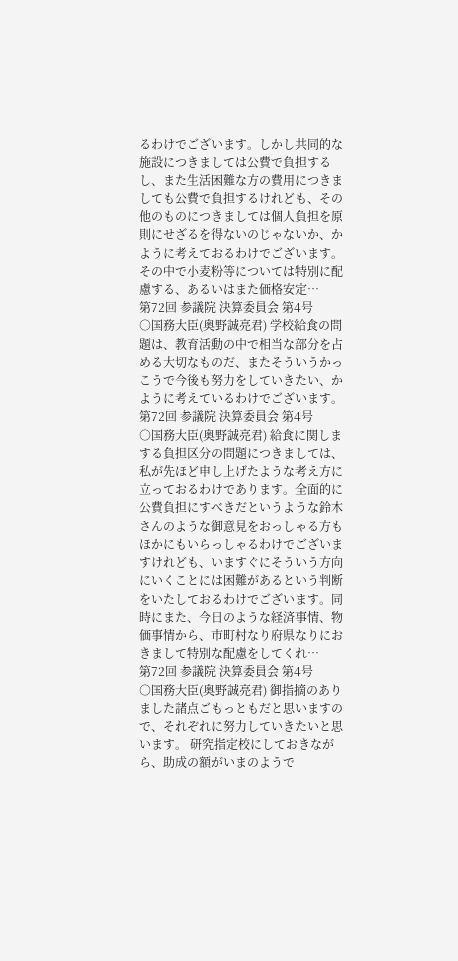るわけでございます。しかし共同的な施設につきましては公費で負担するし、また生活困難な方の費用につきましても公費で負担するけれども、その他のものにつきましては個人負担を原則にせざるを得ないのじゃないか、かように考えておるわけでございます。その中で小麦粉等については特別に配慮する、あるいはまた価格安定…
第72回 参議院 決算委員会 第4号
○国務大臣(奥野誠亮君) 学校給食の問題は、教育活動の中で相当な部分を占める大切なものだ、またそういうかっこうで今後も努力をしていきたい、かように考えているわけでございます。
第72回 参議院 決算委員会 第4号
○国務大臣(奥野誠亮君) 給食に関しまする負担区分の問題につきましては、私が先ほど申し上げたような考え方に立っておるわけであります。全面的に公費負担にすべきだというような鈴木さんのような御意見をおっしゃる方もほかにもいらっしゃるわけでございますけれども、いますぐにそういう方向にいくことには困難があるという判断をいたしておるわけでございます。同時にまた、今日のような経済事情、物価事情から、市町村なり府県なりにおきまして特別な配慮をしてくれ…
第72回 参議院 決算委員会 第4号
○国務大臣(奥野誠亮君) 御指摘のありました諸点ごもっともだと思いますので、それぞれに努力していきたいと思います。 研究指定校にしておきながら、助成の額がいまのようで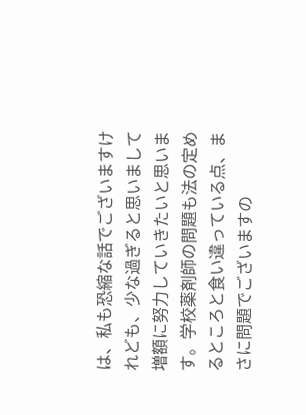は、私も恐縮な話でございますけれども、少な過ぎると思いまして増額に努力していきたいと思います。学校薬剤師の問題も法の定めるところと食い違っている点、まさに問題でございますの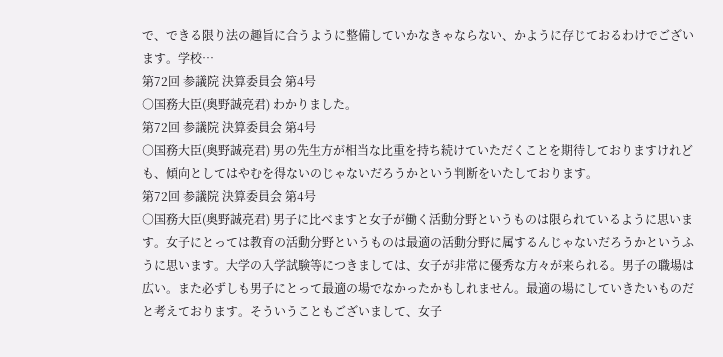で、できる限り法の趣旨に合うように整備していかなきゃならない、かように存じておるわけでございます。学校…
第72回 参議院 決算委員会 第4号
○国務大臣(奥野誠亮君) わかりました。
第72回 参議院 決算委員会 第4号
○国務大臣(奥野誠亮君) 男の先生方が相当な比重を持ち続けていただくことを期待しておりますけれども、傾向としてはやむを得ないのじゃないだろうかという判断をいたしております。
第72回 参議院 決算委員会 第4号
○国務大臣(奥野誠亮君) 男子に比べますと女子が働く活動分野というものは限られているように思います。女子にとっては教育の活動分野というものは最適の活動分野に属するんじゃないだろうかというふうに思います。大学の入学試験等につきましては、女子が非常に優秀な方々が来られる。男子の職場は広い。また必ずしも男子にとって最適の場でなかったかもしれません。最適の場にしていきたいものだと考えております。そういうこともございまして、女子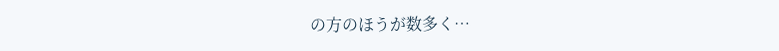の方のほうが数多く…